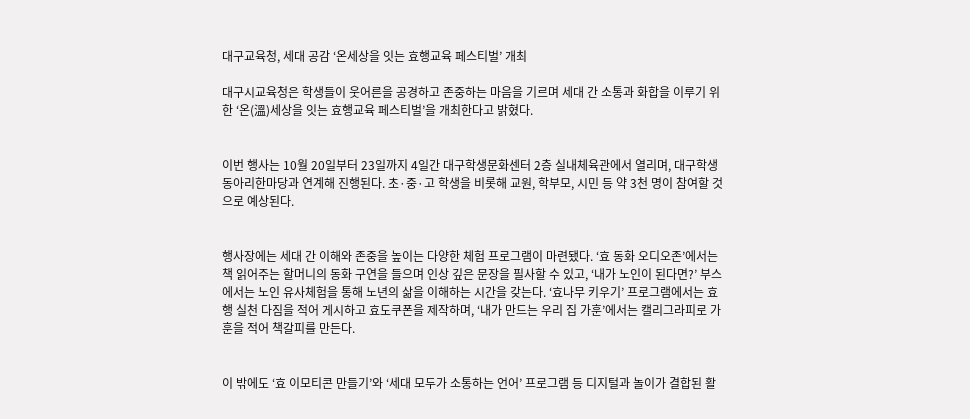대구교육청, 세대 공감 ‘온세상을 잇는 효행교육 페스티벌’ 개최

대구시교육청은 학생들이 웃어른을 공경하고 존중하는 마음을 기르며 세대 간 소통과 화합을 이루기 위한 ‘온(溫)세상을 잇는 효행교육 페스티벌’을 개최한다고 밝혔다.


이번 행사는 10월 20일부터 23일까지 4일간 대구학생문화센터 2층 실내체육관에서 열리며, 대구학생동아리한마당과 연계해 진행된다. 초·중·고 학생을 비롯해 교원, 학부모, 시민 등 약 3천 명이 참여할 것으로 예상된다.


행사장에는 세대 간 이해와 존중을 높이는 다양한 체험 프로그램이 마련됐다. ‘효 동화 오디오존’에서는 책 읽어주는 할머니의 동화 구연을 들으며 인상 깊은 문장을 필사할 수 있고, ‘내가 노인이 된다면?’ 부스에서는 노인 유사체험을 통해 노년의 삶을 이해하는 시간을 갖는다. ‘효나무 키우기’ 프로그램에서는 효행 실천 다짐을 적어 게시하고 효도쿠폰을 제작하며, ‘내가 만드는 우리 집 가훈’에서는 캘리그라피로 가훈을 적어 책갈피를 만든다.


이 밖에도 ‘효 이모티콘 만들기’와 ‘세대 모두가 소통하는 언어’ 프로그램 등 디지털과 놀이가 결합된 활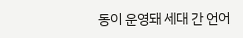동이 운영돼 세대 간 언어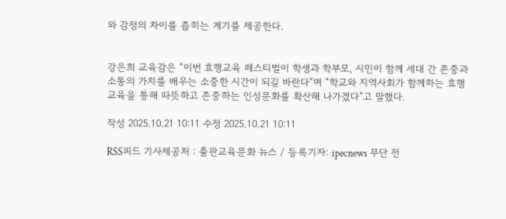와 감정의 차이를 좁히는 계기를 제공한다.


강은희 교육감은 “이번 효행교육 페스티벌이 학생과 학부모, 시민이 함께 세대 간 존중과 소통의 가치를 배우는 소중한 시간이 되길 바란다”며 “학교와 지역사회가 함께하는 효행교육을 통해 따뜻하고 존중하는 인성문화를 확산해 나가겠다”고 말했다.

작성 2025.10.21 10:11 수정 2025.10.21 10:11

RSS피드 기사제공처 : 출판교육문화 뉴스 / 등록기자: ipecnews 무단 전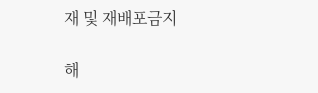재 및 재배포금지

해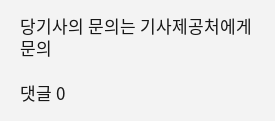당기사의 문의는 기사제공처에게 문의

댓글 0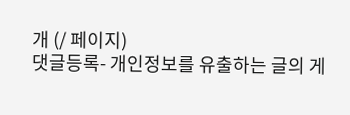개 (/ 페이지)
댓글등록- 개인정보를 유출하는 글의 게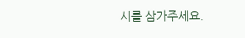시를 삼가주세요.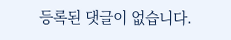등록된 댓글이 없습니다.